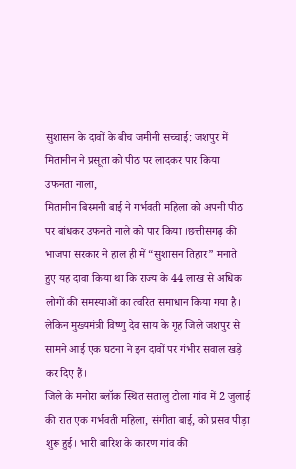सुशासन के दावों के बीच जमीनी सच्चाई: जशपुर में मितानीन ने प्रसूता को पीठ पर लादकर पार किया उफनता नाला,
मितानीन बिस्मनी बाई ने गर्भवती महिला को अपनी पीठ पर बांधकर उफनते नाले को पार किया ।छत्तीसगढ़ की भाजपा सरकार ने हाल ही में “सुशासन तिहार” मनाते हुए यह दावा किया था कि राज्य के 44 लाख से अधिक लोगों की समस्याओं का त्वरित समाधान किया गया है। लेकिन मुख्यमंत्री विष्णु देव साय के गृह जिले जशपुर से सामने आई एक घटना ने इन दावों पर गंभीर सवाल खड़े कर दिए हैं।
जिले के मनोरा ब्लॉक स्थित सतालु टोला गांव में 2 जुलाई की रात एक गर्भवती महिला, संगीता बाई, को प्रसव पीड़ा शुरू हुई। भारी बारिश के कारण गांव की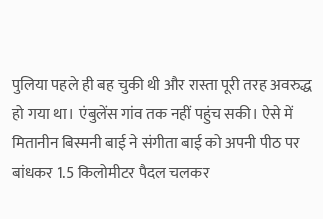पुलिया पहले ही बह चुकी थी और रास्ता पूरी तरह अवरुद्ध हो गया था। एंबुलेंस गांव तक नहीं पहुंच सकी। ऐसे में मितानीन बिस्मनी बाई ने संगीता बाई को अपनी पीठ पर बांधकर 1.5 किलोमीटर पैदल चलकर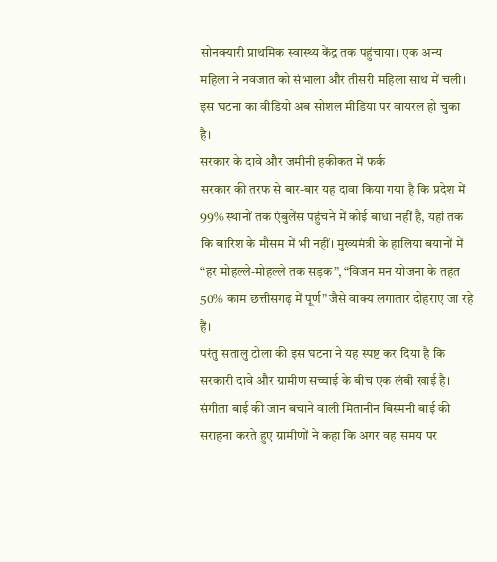सोनक्यारी प्राथमिक स्वास्थ्य केंद्र तक पहुंचाया। एक अन्य महिला ने नवजात को संभाला और तीसरी महिला साथ में चली। इस घटना का वीडियो अब सोशल मीडिया पर वायरल हो चुका है।
सरकार के दावे और जमीनी हकीकत में फर्क
सरकार की तरफ से बार-बार यह दावा किया गया है कि प्रदेश में 99% स्थानों तक एंबुलेंस पहुंचने में कोई बाधा नहीं है, यहां तक कि बारिश के मौसम में भी नहीं। मुख्यमंत्री के हालिया बयानों में “हर मोहल्ले-मोहल्ले तक सड़क”, “विजन मन योजना के तहत 50% काम छत्तीसगढ़ में पूर्ण” जैसे वाक्य लगातार दोहराए जा रहे हैं।
परंतु सतालु टोला की इस घटना ने यह स्पष्ट कर दिया है कि सरकारी दावे और ग्रामीण सच्चाई के बीच एक लंबी खाई है। संगीता बाई की जान बचाने वाली मितानीन बिस्मनी बाई की सराहना करते हुए ग्रामीणों ने कहा कि अगर वह समय पर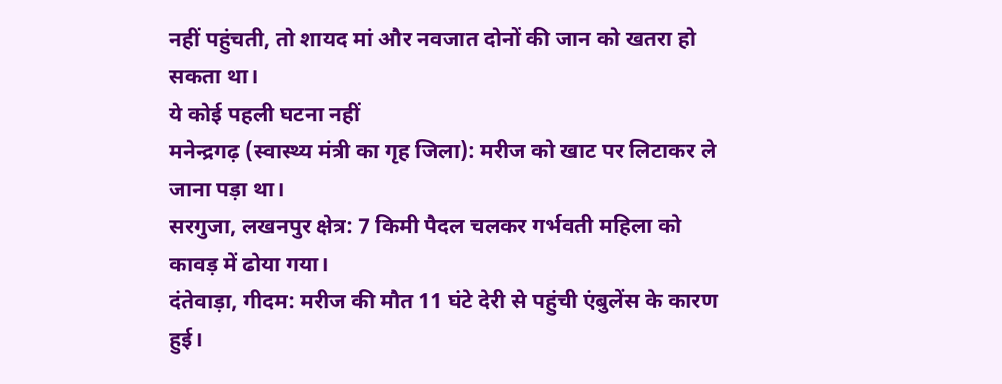नहीं पहुंचती, तो शायद मां और नवजात दोनों की जान को खतरा हो सकता था।
ये कोई पहली घटना नहीं
मनेन्द्रगढ़ (स्वास्थ्य मंत्री का गृह जिला): मरीज को खाट पर लिटाकर ले जाना पड़ा था।
सरगुजा, लखनपुर क्षेत्र: 7 किमी पैदल चलकर गर्भवती महिला को कावड़ में ढोया गया।
दंतेवाड़ा, गीदम: मरीज की मौत 11 घंटे देरी से पहुंची एंबुलेंस के कारण हुई।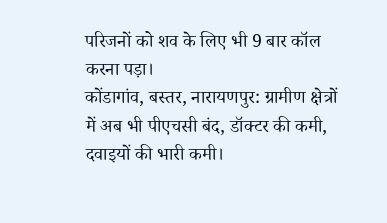परिजनों को शव के लिए भी 9 बार कॉल करना पड़ा।
कोंडागांव, बस्तर, नारायणपुर: ग्रामीण क्षेत्रों में अब भी पीएचसी बंद, डॉक्टर की कमी, दवाइयों की भारी कमी।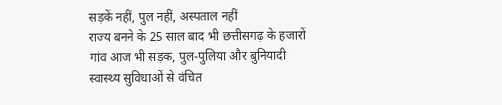सड़कें नहीं, पुल नहीं, अस्पताल नहीं
राज्य बनने के 25 साल बाद भी छत्तीसगढ़ के हजारों गांव आज भी सड़क, पुल-पुलिया और बुनियादी स्वास्थ्य सुविधाओं से वंचित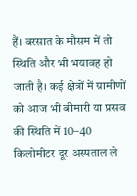हैं। बरसात के मौसम में तो स्थिति और भी भयावह हो जाती है। कई क्षेत्रों में ग्रामीणों को आज भी बीमारी या प्रसव की स्थिति में 10–40 किलोमीटर दूर अस्पताल ले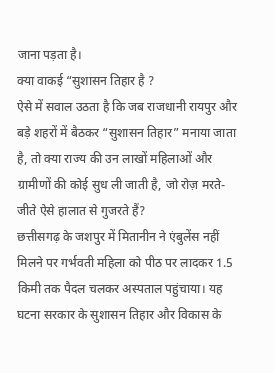जाना पड़ता है।
क्या वाकई “सुशासन तिहार है ?
ऐसे में सवाल उठता है कि जब राजधानी रायपुर और बड़े शहरों में बैठकर “सुशासन तिहार” मनाया जाता है, तो क्या राज्य की उन लाखों महिलाओं और ग्रामीणों की कोई सुध ली जाती है, जो रोज़ मरते-जीते ऐसे हालात से गुजरते हैं?
छत्तीसगढ़ के जशपुर में मितानीन ने एंबुलेंस नहीं मिलने पर गर्भवती महिला को पीठ पर लादकर 1.5 किमी तक पैदल चलकर अस्पताल पहुंचाया। यह घटना सरकार के सुशासन तिहार और विकास के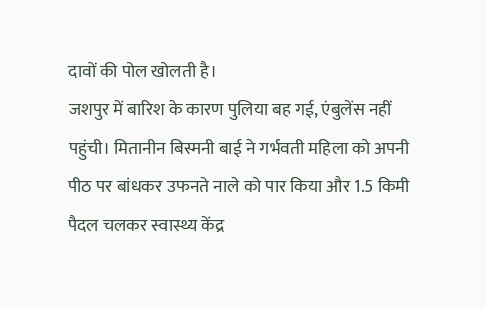दावों की पोल खोलती है।
जशपुर में बारिश के कारण पुलिया बह गई, एंबुलेंस नहीं पहुंची। मितानीन बिस्मनी बाई ने गर्भवती महिला को अपनी पीठ पर बांधकर उफनते नाले को पार किया और 1.5 किमी पैदल चलकर स्वास्थ्य केंद्र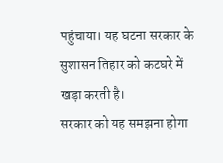पहुंचाया। यह घटना सरकार के सुशासन तिहार को कटघरे में खड़ा करती है।
सरकार को यह समझना होगा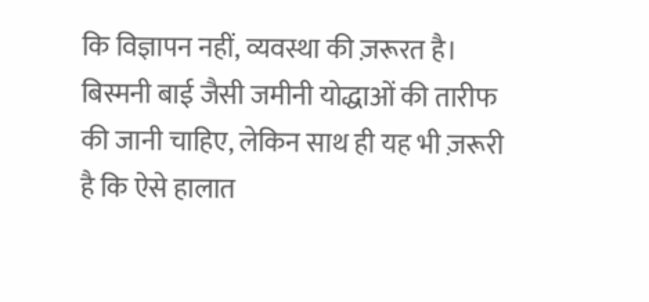कि विज्ञापन नहीं, व्यवस्था की ज़रूरत है। बिस्मनी बाई जैसी जमीनी योद्धाओं की तारीफ की जानी चाहिए, लेकिन साथ ही यह भी ज़रूरी है कि ऐसे हालात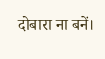दोबारा ना बनें।